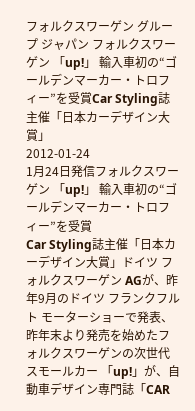フォルクスワーゲン グループ ジャパン フォルクスワーゲン 「up!」 輸入車初の“ゴールデンマーカー・トロフィー”を受賞Car Styling誌主催「日本カーデザイン大賞」
2012-01-24
1月24日発信フォルクスワーゲン 「up!」 輸入車初の“ゴールデンマーカー・トロフィー”を受賞
Car Styling誌主催「日本カーデザイン大賞」ドイツ フォルクスワーゲン AGが、昨年9月のドイツ フランクフルト モーターショーで発表、昨年末より発売を始めたフォルクスワーゲンの次世代スモールカー 「up!」が、自動車デザイン専門誌「CAR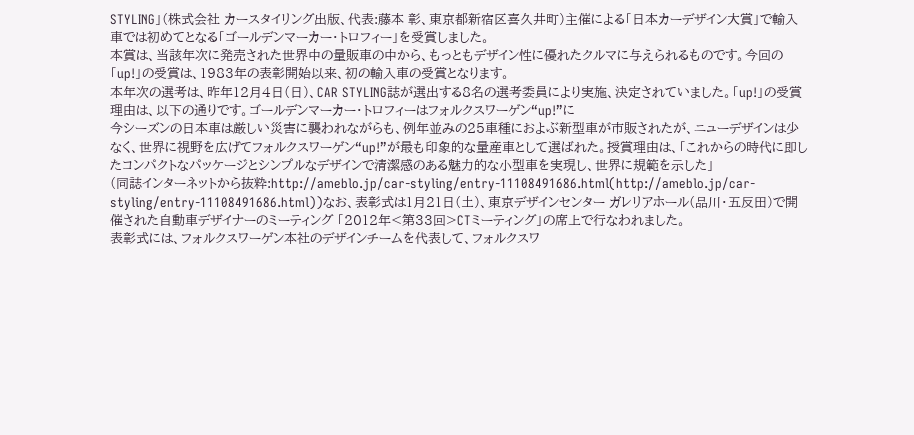STYLING」(株式会社 カースタイリング出版、代表:藤本 彰、東京都新宿区喜久井町)主催による「日本カーデザイン大賞」で輸入車では初めてとなる「ゴールデンマーカー・トロフィー」を受賞しました。
本賞は、当該年次に発売された世界中の量販車の中から、もっともデザイン性に優れたクルマに与えられるものです。今回の「up!」の受賞は、1983年の表彰開始以来、初の輸入車の受賞となります。
本年次の選考は、昨年12月4日(日)、CAR STYLING誌が選出する8名の選考委員により実施、決定されていました。「up!」の受賞理由は、以下の通りです。ゴールデンマーカー・トロフィーはフォルクスワーゲン“up!”に
今シーズンの日本車は厳しい災害に襲われながらも、例年並みの25車種におよぶ新型車が市販されたが、ニューデザインは少なく、世界に視野を広げてフォルクスワーゲン“up!”が最も印象的な量産車として選ばれた。授賞理由は、「これからの時代に即したコンパクトなパッケージとシンプルなデザインで清潔感のある魅力的な小型車を実現し、世界に規範を示した」
(同誌インターネットから抜粋:http://ameblo.jp/car-styling/entry-11108491686.html(http://ameblo.jp/car-styling/entry-11108491686.html))なお、表彰式は1月21日(土)、東京デザインセンター ガレリアホール(品川・五反田)で開催された自動車デザイナーのミーティング 「2012年<第33回>CTミーティング」の席上で行なわれました。
表彰式には、フォルクスワーゲン本社のデザインチームを代表して、フォルクスワ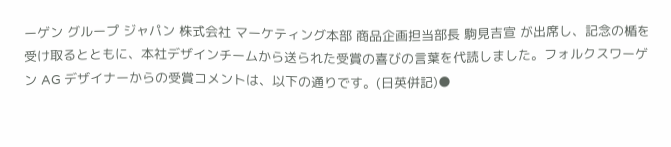ーゲン グループ ジャパン 株式会社 マーケティング本部 商品企画担当部長 駒見吉宣 が出席し、記念の楯を受け取るとともに、本社デザインチームから送られた受賞の喜びの言葉を代読しました。フォルクスワーゲン AG デザイナーからの受賞コメントは、以下の通りです。(日英併記)●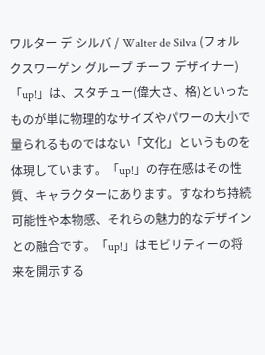ワルター デ シルバ / Walter de Silva (フォルクスワーゲン グループ チーフ デザイナー)
「up!」は、スタチュー(偉大さ、格)といったものが単に物理的なサイズやパワーの大小で量られるものではない「文化」というものを体現しています。「up!」の存在感はその性質、キャラクターにあります。すなわち持続可能性や本物感、それらの魅力的なデザインとの融合です。「up!」はモビリティーの将来を開示する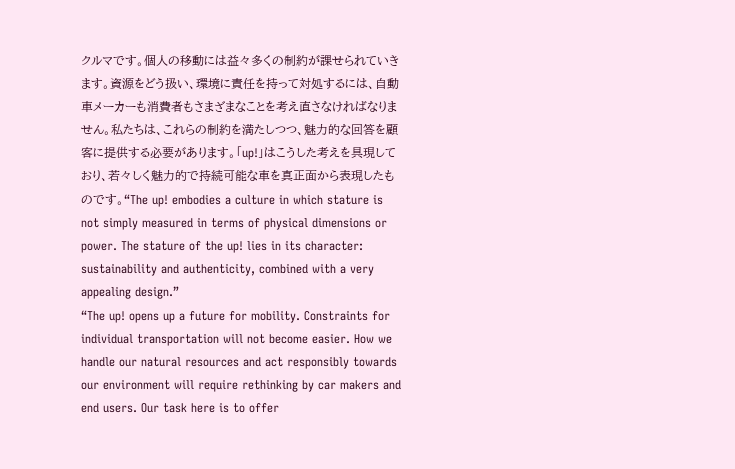クルマです。個人の移動には益々多くの制約が課せられていきます。資源をどう扱い、環境に責任を持って対処するには、自動車メーカーも消費者もさまざまなことを考え直さなければなりません。私たちは、これらの制約を満たしつつ、魅力的な回答を顧客に提供する必要があります。「up!」はこうした考えを具現しており、若々しく魅力的で持続可能な車を真正面から表現したものです。“The up! embodies a culture in which stature is not simply measured in terms of physical dimensions or power. The stature of the up! lies in its character: sustainability and authenticity, combined with a very appealing design.”
“The up! opens up a future for mobility. Constraints for individual transportation will not become easier. How we handle our natural resources and act responsibly towards our environment will require rethinking by car makers and end users. Our task here is to offer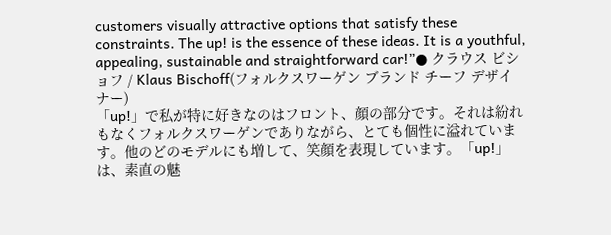customers visually attractive options that satisfy these constraints. The up! is the essence of these ideas. It is a youthful, appealing, sustainable and straightforward car!”● クラウス ビショフ / Klaus Bischoff(フォルクスワーゲン ブランド チーフ デザイナー)
「up!」で私が特に好きなのはフロント、顔の部分です。それは紛れもなくフォルクスワーゲンでありながら、とても個性に溢れています。他のどのモデルにも増して、笑顔を表現しています。「up!」は、素直の魅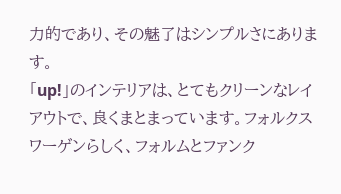力的であり、その魅了はシンプルさにあります。
「up!」のインテリアは、とてもクリーンなレイアウトで、良くまとまっています。フォルクスワーゲンらしく、フォルムとファンク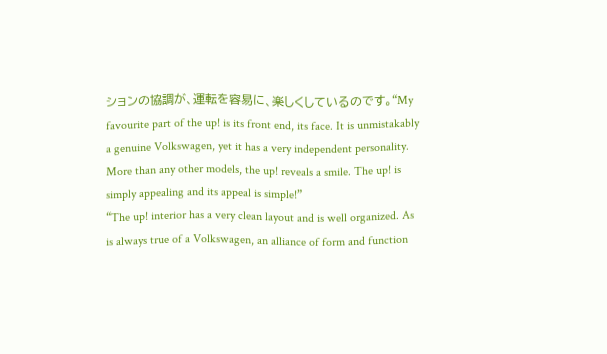ションの協調が、運転を容易に、楽しくしているのです。“My favourite part of the up! is its front end, its face. It is unmistakably a genuine Volkswagen, yet it has a very independent personality. More than any other models, the up! reveals a smile. The up! is simply appealing and its appeal is simple!”
“The up! interior has a very clean layout and is well organized. As is always true of a Volkswagen, an alliance of form and function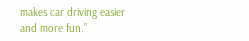makes car driving easier and more fun.”